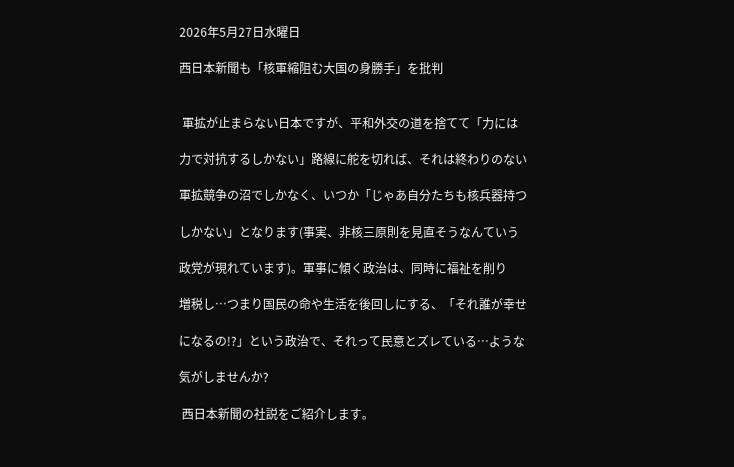2026年5月27日水曜日

西日本新聞も「核軍縮阻む大国の身勝手」を批判


 軍拡が止まらない日本ですが、平和外交の道を捨てて「力には

力で対抗するしかない」路線に舵を切れば、それは終わりのない

軍拡競争の沼でしかなく、いつか「じゃあ自分たちも核兵器持つ

しかない」となります(事実、非核三原則を見直そうなんていう

政党が現れています)。軍事に傾く政治は、同時に福祉を削り

増税し…つまり国民の命や生活を後回しにする、「それ誰が幸せ

になるの!?」という政治で、それって民意とズレている…ような

気がしませんか?

 西日本新聞の社説をご紹介します。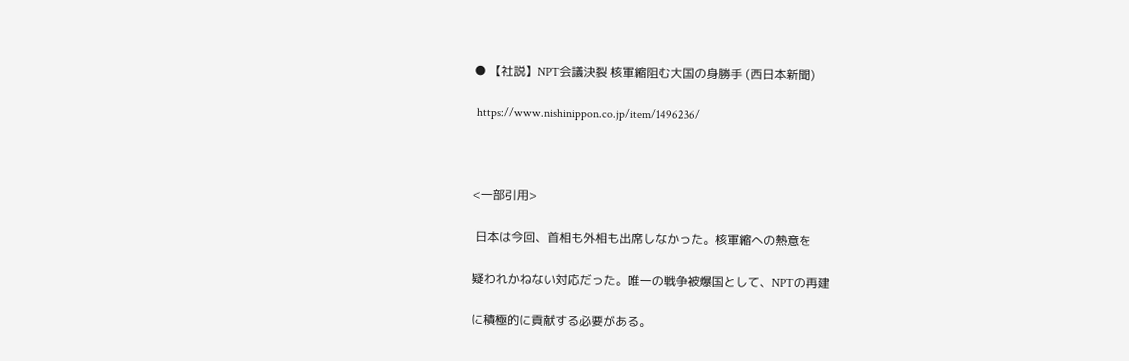● 【社説】NPT会議決裂 核軍縮阻む大国の身勝手 (西日本新聞)

 https://www.nishinippon.co.jp/item/1496236/



<一部引用>

 日本は今回、首相も外相も出席しなかった。核軍縮への熱意を

疑われかねない対応だった。唯一の戦争被爆国として、NPTの再建

に積極的に貢献する必要がある。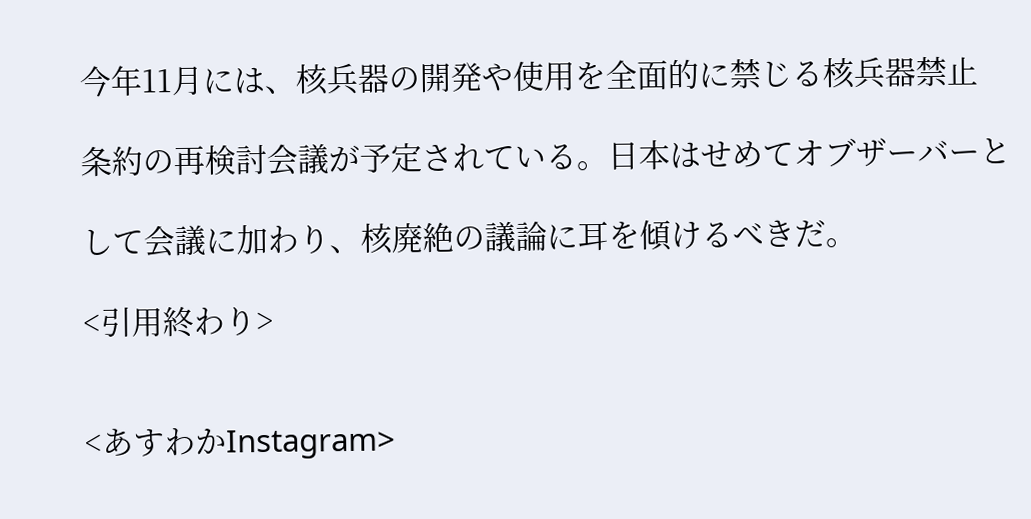今年11月には、核兵器の開発や使用を全面的に禁じる核兵器禁止

条約の再検討会議が予定されている。日本はせめてオブザーバーと

して会議に加わり、核廃絶の議論に耳を傾けるべきだ。

<引用終わり>


<あすわかInstagram>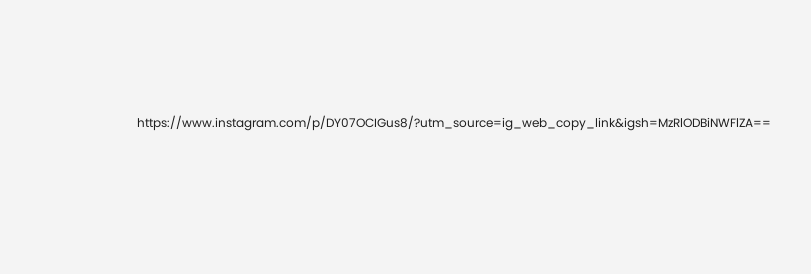https://www.instagram.com/p/DY07OCIGus8/?utm_source=ig_web_copy_link&igsh=MzRlODBiNWFlZA==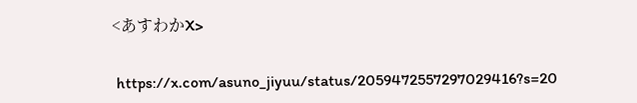<あすわかX>

 https://x.com/asuno_jiyuu/status/2059472557297029416?s=20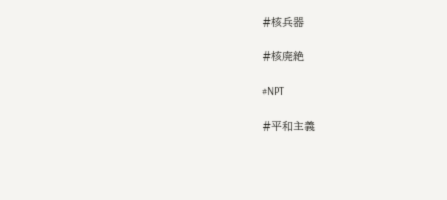#核兵器

#核廃絶

#NPT

#平和主義